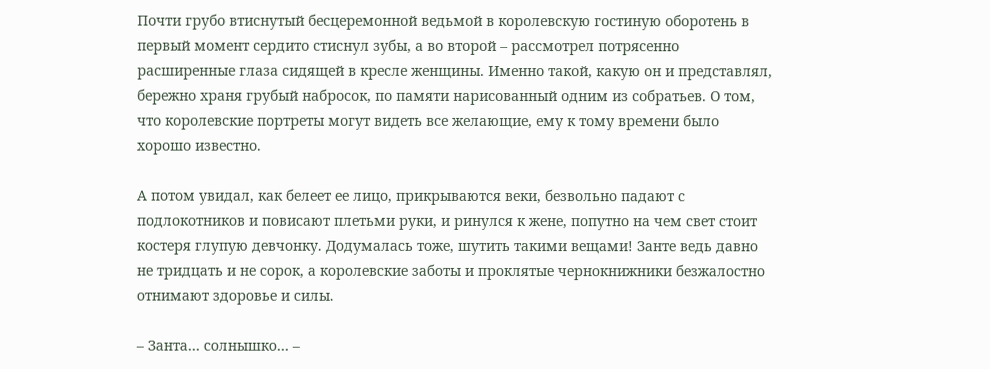Почти грубо втиснутый бесцеремонной ведьмой в королевскую гостиную оборотень в первый момент сердито стиснул зубы, а во второй – рассмотрел потрясенно расширенные глаза сидящей в кресле женщины. Именно такой, какую он и представлял, бережно храня грубый набросок, по памяти нарисованный одним из собратьев. О том, что королевские портреты могут видеть все желающие, ему к тому времени было хорошо известно.

А потом увидал, как белеет ее лицо, прикрываются веки, безвольно падают с подлокотников и повисают плетьми руки, и ринулся к жене, попутно на чем свет стоит костеря глупую девчонку. Додумалась тоже, шутить такими вещами! Занте ведь давно не тридцать и не сорок, а королевские заботы и проклятые чернокнижники безжалостно отнимают здоровье и силы.

– Занта… солнышко… –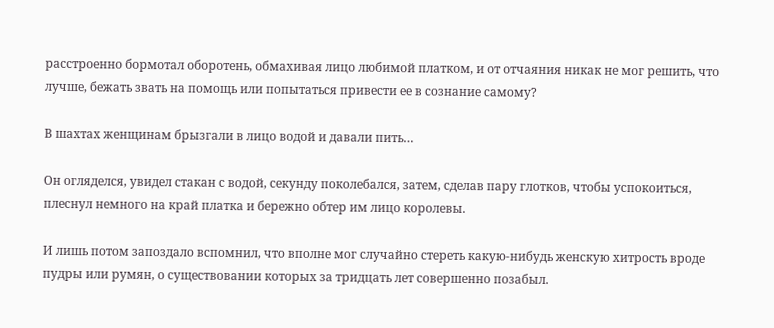расстроенно бормотал оборотень, обмахивая лицо любимой платком, и от отчаяния никак не мог решить, что лучше, бежать звать на помощь или попытаться привести ее в сознание самому?

В шахтах женщинам брызгали в лицо водой и давали пить…

Он огляделся, увидел стакан с водой, секунду поколебался, затем, сделав пару глотков, чтобы успокоиться, плеснул немного на край платка и бережно обтер им лицо королевы.

И лишь потом запоздало вспомнил, что вполне мог случайно стереть какую-нибудь женскую хитрость вроде пудры или румян, о существовании которых за тридцать лет совершенно позабыл.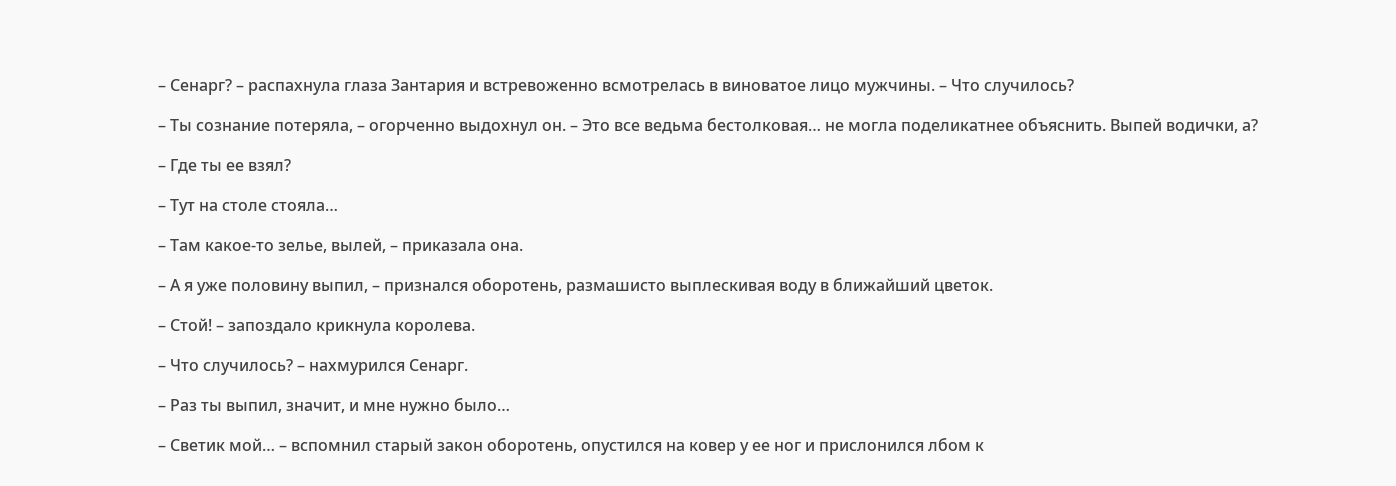– Сенарг? – распахнула глаза Зантария и встревоженно всмотрелась в виноватое лицо мужчины. – Что случилось?

– Ты сознание потеряла, – огорченно выдохнул он. – Это все ведьма бестолковая… не могла поделикатнее объяснить. Выпей водички, а?

– Где ты ее взял?

– Тут на столе стояла…

– Там какое-то зелье, вылей, – приказала она.

– А я уже половину выпил, – признался оборотень, размашисто выплескивая воду в ближайший цветок.

– Стой! – запоздало крикнула королева.

– Что случилось? – нахмурился Сенарг.

– Раз ты выпил, значит, и мне нужно было…

– Светик мой… – вспомнил старый закон оборотень, опустился на ковер у ее ног и прислонился лбом к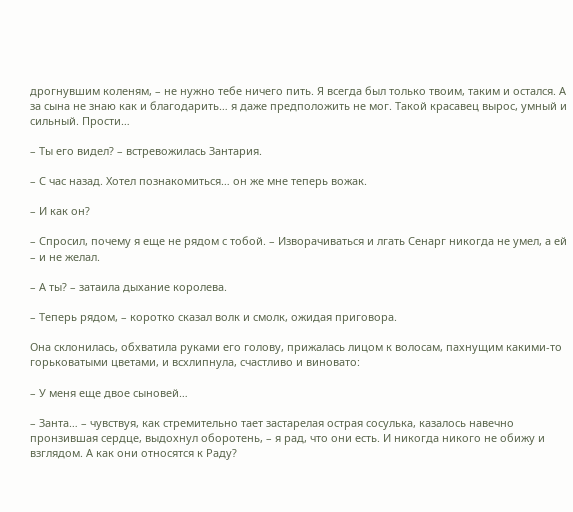дрогнувшим коленям, – не нужно тебе ничего пить. Я всегда был только твоим, таким и остался. А за сына не знаю как и благодарить… я даже предположить не мог. Такой красавец вырос, умный и сильный. Прости…

– Ты его видел? – встревожилась Зантария.

– С час назад. Хотел познакомиться… он же мне теперь вожак.

– И как он?

– Спросил, почему я еще не рядом с тобой. – Изворачиваться и лгать Сенарг никогда не умел, а ей – и не желал.

– А ты? – затаила дыхание королева.

– Теперь рядом, – коротко сказал волк и смолк, ожидая приговора.

Она склонилась, обхватила руками его голову, прижалась лицом к волосам, пахнущим какими-то горьковатыми цветами, и всхлипнула, счастливо и виновато:

– У меня еще двое сыновей…

– Занта… – чувствуя, как стремительно тает застарелая острая сосулька, казалось навечно пронзившая сердце, выдохнул оборотень, – я рад, что они есть. И никогда никого не обижу и взглядом. А как они относятся к Раду?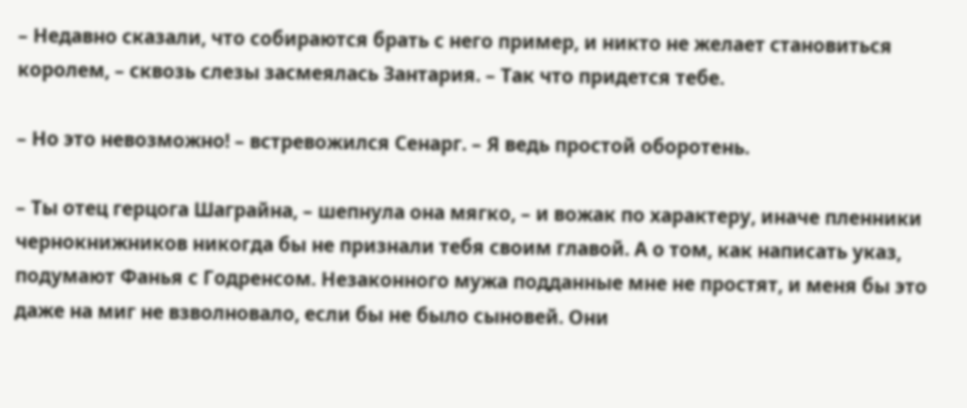– Недавно сказали, что собираются брать с него пример, и никто не желает становиться королем, – сквозь слезы засмеялась Зантария. – Так что придется тебе.

– Но это невозможно! – встревожился Сенарг. – Я ведь простой оборотень.

– Ты отец герцога Шаграйна, – шепнула она мягко, – и вожак по характеру, иначе пленники чернокнижников никогда бы не признали тебя своим главой. А о том, как написать указ, подумают Фанья с Годренсом. Незаконного мужа подданные мне не простят, и меня бы это даже на миг не взволновало, если бы не было сыновей. Они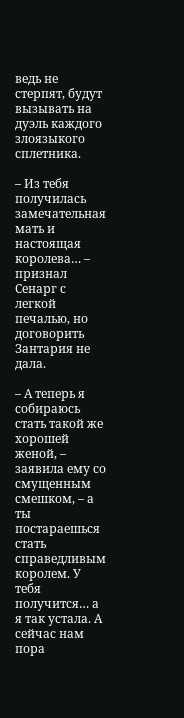ведь не стерпят, будут вызывать на дуэль каждого злоязыкого сплетника.

– Из тебя получилась замечательная мать и настоящая королева… – признал Сенарг с легкой печалью, но договорить Зантария не дала.

– А теперь я собираюсь стать такой же хорошей женой, – заявила ему со смущенным смешком, – а ты постараешься стать справедливым королем. У тебя получится… а я так устала. А сейчас нам пора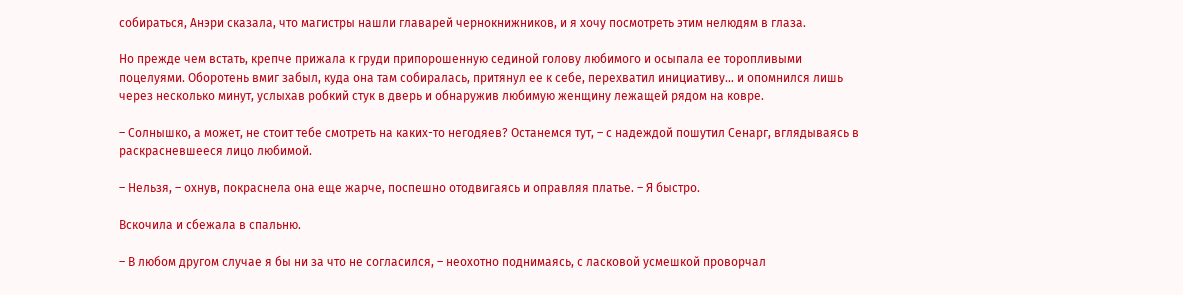собираться, Анэри сказала, что магистры нашли главарей чернокнижников, и я хочу посмотреть этим нелюдям в глаза.

Но прежде чем встать, крепче прижала к груди припорошенную сединой голову любимого и осыпала ее торопливыми поцелуями. Оборотень вмиг забыл, куда она там собиралась, притянул ее к себе, перехватил инициативу… и опомнился лишь через несколько минут, услыхав робкий стук в дверь и обнаружив любимую женщину лежащей рядом на ковре.

– Солнышко, а может, не стоит тебе смотреть на каких-то негодяев? Останемся тут, – с надеждой пошутил Сенарг, вглядываясь в раскрасневшееся лицо любимой.

– Нельзя, – охнув, покраснела она еще жарче, поспешно отодвигаясь и оправляя платье. – Я быстро.

Вскочила и сбежала в спальню.

– В любом другом случае я бы ни за что не согласился, – неохотно поднимаясь, с ласковой усмешкой проворчал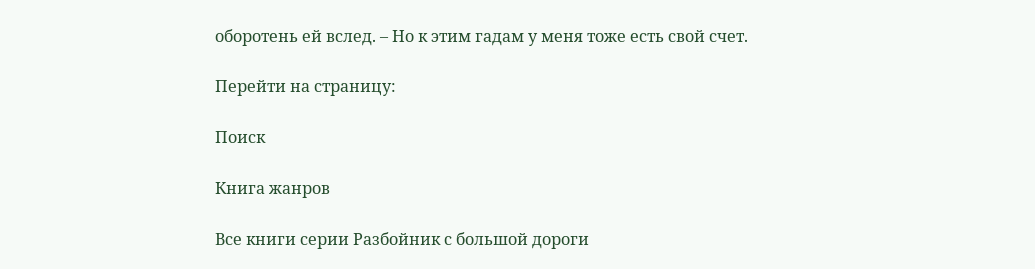оборотень ей вслед. – Но к этим гадам у меня тоже есть свой счет.

Перейти на страницу:

Поиск

Книга жанров

Все книги серии Разбойник с большой дороги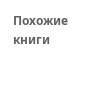Похожие книги